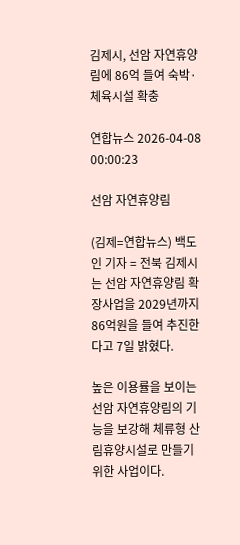김제시, 선암 자연휴양림에 86억 들여 숙박·체육시설 확충

연합뉴스 2026-04-08 00:00:23

선암 자연휴양림

(김제=연합뉴스) 백도인 기자 = 전북 김제시는 선암 자연휴양림 확장사업을 2029년까지 86억원을 들여 추진한다고 7일 밝혔다.

높은 이용률을 보이는 선암 자연휴양림의 기능을 보강해 체류형 산림휴양시설로 만들기 위한 사업이다.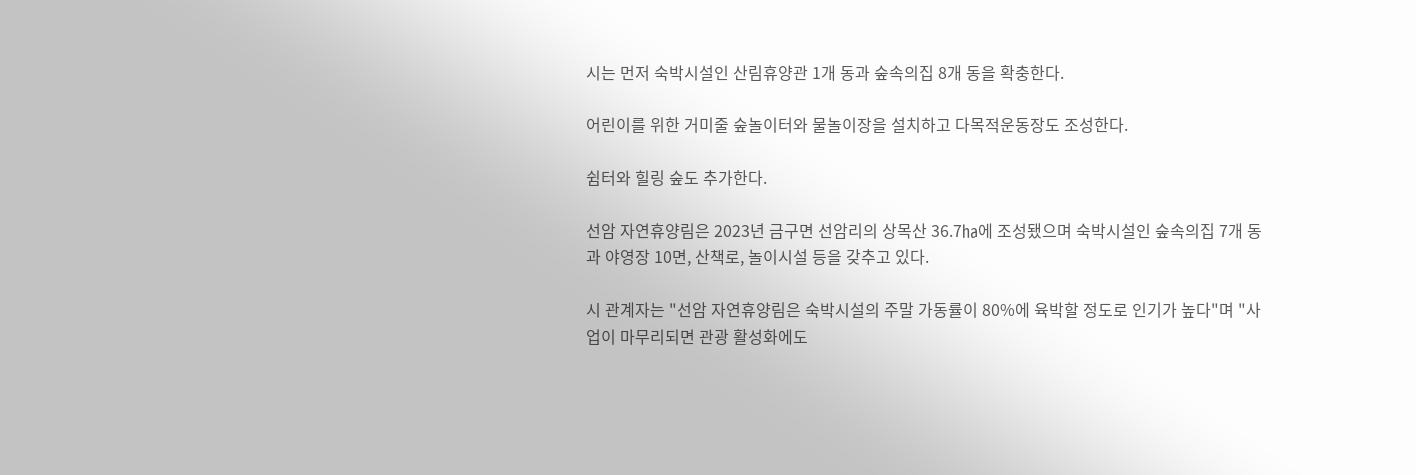시는 먼저 숙박시설인 산림휴양관 1개 동과 숲속의집 8개 동을 확충한다.

어린이를 위한 거미줄 숲놀이터와 물놀이장을 설치하고 다목적운동장도 조성한다.

쉼터와 힐링 숲도 추가한다.

선암 자연휴양림은 2023년 금구면 선암리의 상목산 36.7㏊에 조성됐으며 숙박시설인 숲속의집 7개 동과 야영장 10면, 산책로, 놀이시설 등을 갖추고 있다.

시 관계자는 "선암 자연휴양림은 숙박시설의 주말 가동률이 80%에 육박할 정도로 인기가 높다"며 "사업이 마무리되면 관광 활성화에도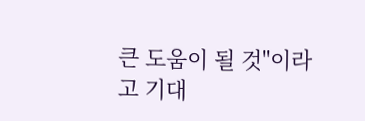큰 도움이 될 것"이라고 기대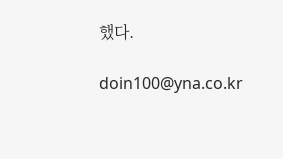했다.

doin100@yna.co.kr